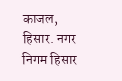काजल, हिसार. नगर निगम हिसार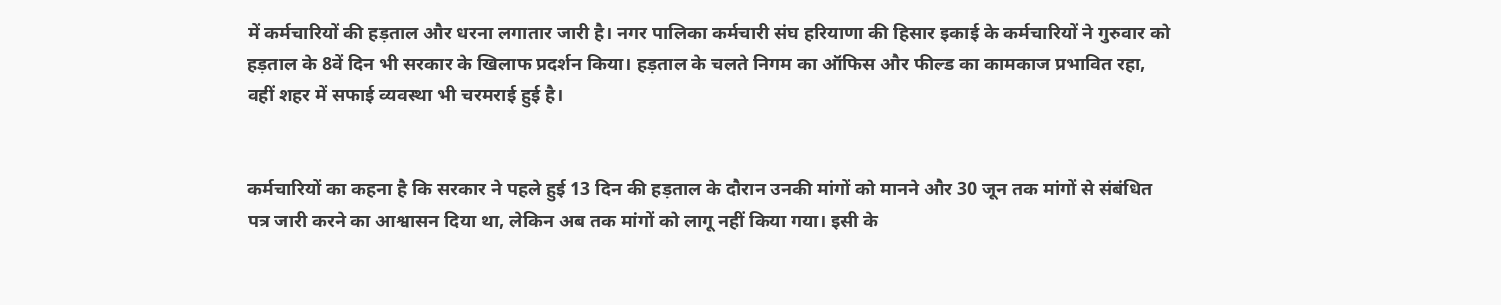में कर्मचारियों की हड़ताल और धरना लगातार जारी है। नगर पालिका कर्मचारी संघ हरियाणा की हिसार इकाई के कर्मचारियों ने गुरुवार को हड़ताल के 8वें दिन भी सरकार के खिलाफ प्रदर्शन किया। हड़ताल के चलते निगम का ऑफिस और फील्ड का कामकाज प्रभावित रहा, वहीं शहर में सफाई व्यवस्था भी चरमराई हुई है।


कर्मचारियों का कहना है कि सरकार ने पहले हुई 13 दिन की हड़ताल के दौरान उनकी मांगों को मानने और 30 जून तक मांगों से संबंधित पत्र जारी करने का आश्वासन दिया था, लेकिन अब तक मांगों को लागू नहीं किया गया। इसी के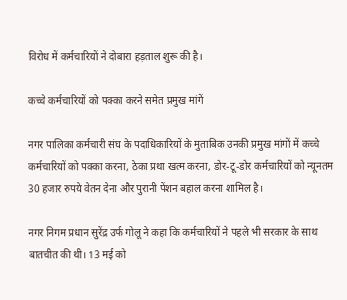विरोध में कर्मचारियों ने दोबारा हड़ताल शुरू की है।

कच्चे कर्मचारियों को पक्का करने समेत प्रमुख मांगें

नगर पालिका कर्मचारी संघ के पदाधिकारियों के मुताबिक उनकी प्रमुख मांगों में कच्चे कर्मचारियों को पक्का करना, ठेका प्रथा खत्म करना, डोर-टू-डोर कर्मचारियों को न्यूनतम 30 हजार रुपये वेतन देना और पुरानी पेंशन बहाल करना शामिल है।

नगर निगम प्रधान सुरेंद्र उर्फ गोलू ने कहा कि कर्मचारियों ने पहले भी सरकार के साथ बातचीत की थी। 13 मई को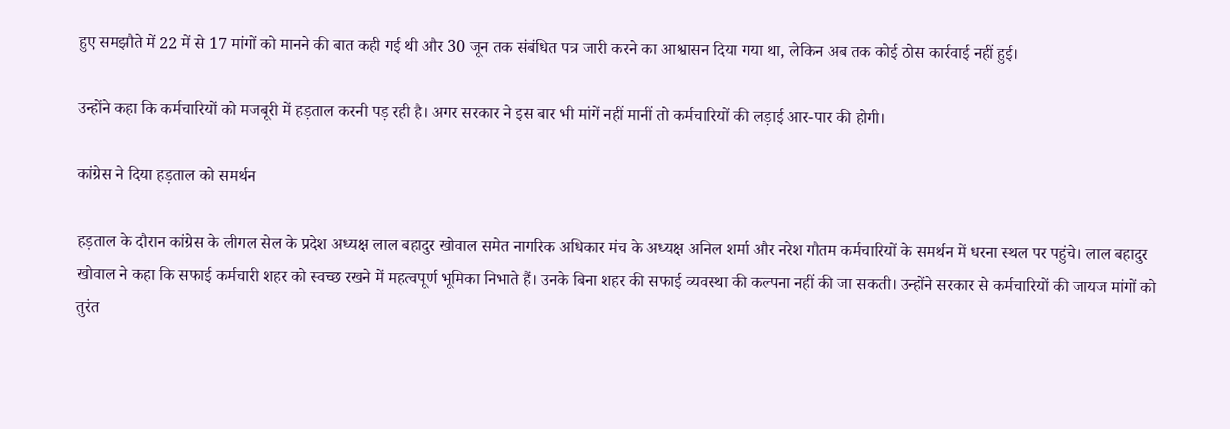हुए समझौते में 22 में से 17 मांगों को मानने की बात कही गई थी और 30 जून तक संबंधित पत्र जारी करने का आश्वासन दिया गया था, लेकिन अब तक कोई ठोस कार्रवाई नहीं हुई।

उन्होंने कहा कि कर्मचारियों को मजबूरी में हड़ताल करनी पड़ रही है। अगर सरकार ने इस बार भी मांगें नहीं मानीं तो कर्मचारियों की लड़ाई आर-पार की होगी।

कांग्रेस ने दिया हड़ताल को समर्थन

हड़ताल के दौरान कांग्रेस के लीगल सेल के प्रदेश अध्यक्ष लाल बहादुर खोवाल समेत नागरिक अधिकार मंच के अध्यक्ष अनिल शर्मा और नरेश गौतम कर्मचारियों के समर्थन में धरना स्थल पर पहुंचे। लाल बहादुर खोवाल ने कहा कि सफाई कर्मचारी शहर को स्वच्छ रखने में महत्वपूर्ण भूमिका निभाते हैं। उनके बिना शहर की सफाई व्यवस्था की कल्पना नहीं की जा सकती। उन्होंने सरकार से कर्मचारियों की जायज मांगों को तुरंत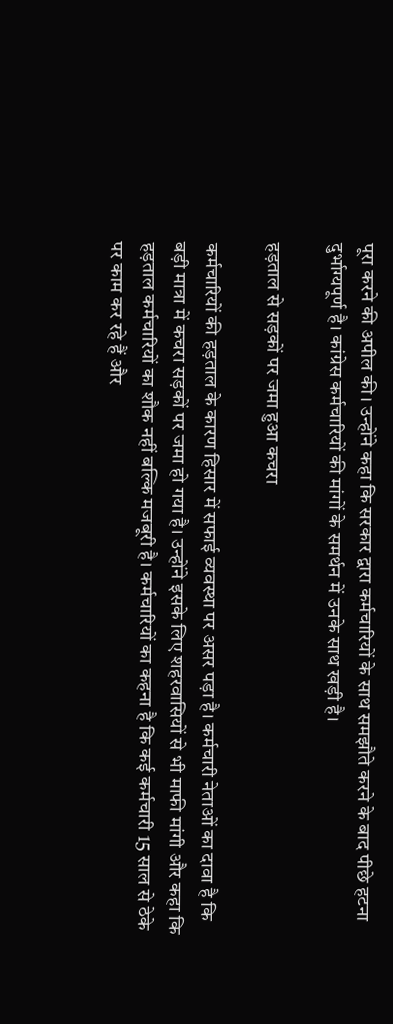पूरा करने की अपील की। उन्होंने कहा कि सरकार द्वारा कर्मचारियों के साथ समझौते करने के बाद पीछे हटना दुर्भाग्यपूर्ण है। कांग्रेस कर्मचारियों की मांगों के समर्थन में उनके साथ खड़ी है।

हड़ताल से सड़कों पर जमा हुआ कचरा

कर्मचारियों की हड़ताल के कारण हिसार में सफाई व्यवस्था पर असर पड़ा है। कर्मचारी नेताओं का दावा है कि बड़ी मात्रा में कचरा सड़कों पर जमा हो गया है। उन्होंने इसके लिए शहरवासियों से भी माफी मांगी और कहा कि हड़ताल कर्मचारियों का शौक नहीं बल्कि मजबूरी है। कर्मचारियों का कहना है कि कई कर्मचारी 15 साल से ठेके पर काम कर रहे हैं और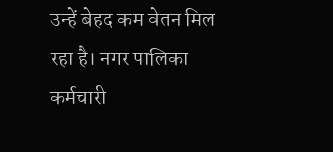उन्हें बेहद कम वेतन मिल रहा है। नगर पालिका कर्मचारी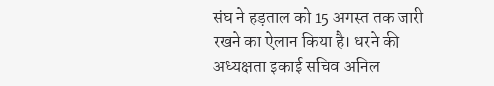संघ ने हड़ताल को 15 अगस्त तक जारी रखने का ऐलान किया है। धरने की अध्यक्षता इकाई सचिव अनिल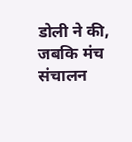डोली ने की, जबकि मंच संचालन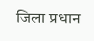जिला प्रधान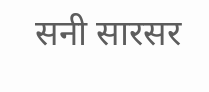सनी सारसर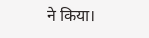ने किया।